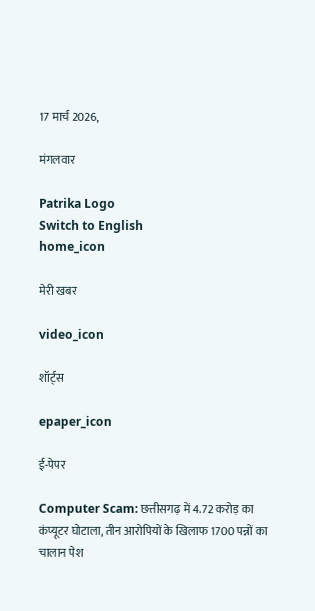17 मार्च 2026,

मंगलवार

Patrika Logo
Switch to English
home_icon

मेरी खबर

video_icon

शॉर्ट्स

epaper_icon

ई-पेपर

Computer Scam: छत्तीसगढ़ में 4.72 करोड़ का कंप्यूटर घोटाला, तीन आरोपियों के खिलाफ 1700 पन्नों का चालान पेश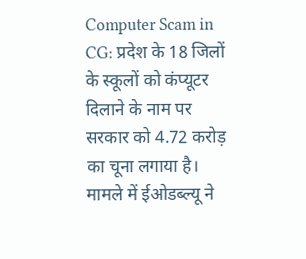Computer Scam in CG: प्रदेश के 18 जिलों के स्कूलों को कंप्यूटर दिलाने के नाम पर सरकार को 4.72 करोड़ का चूना लगाया है। मामले में ईओडब्ल्यू ने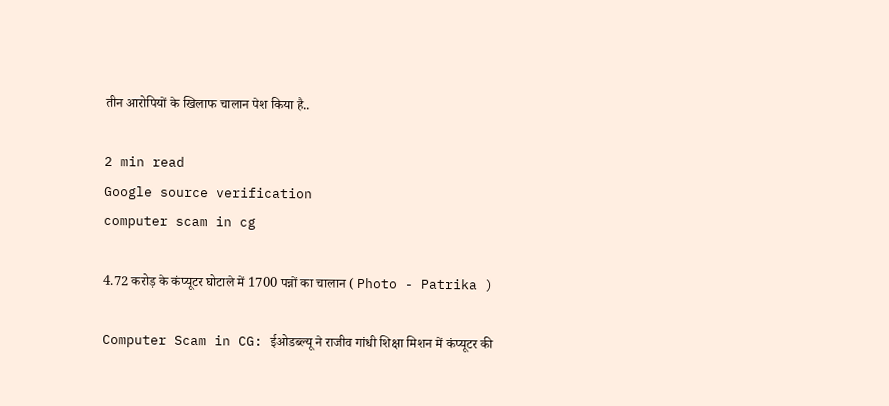तीन आरोपियों के खिलाफ चालान पेश किया है..

2 min read
Google source verification
computer scam in cg

4.72 करोड़ के कंप्यूटर घोटाले में 1700 पन्नों का चालान ( Photo - Patrika )

Computer Scam in CG: ईओडब्ल्यू ने राजीव गांधी शिक्षा मिशन में कंप्यूटर की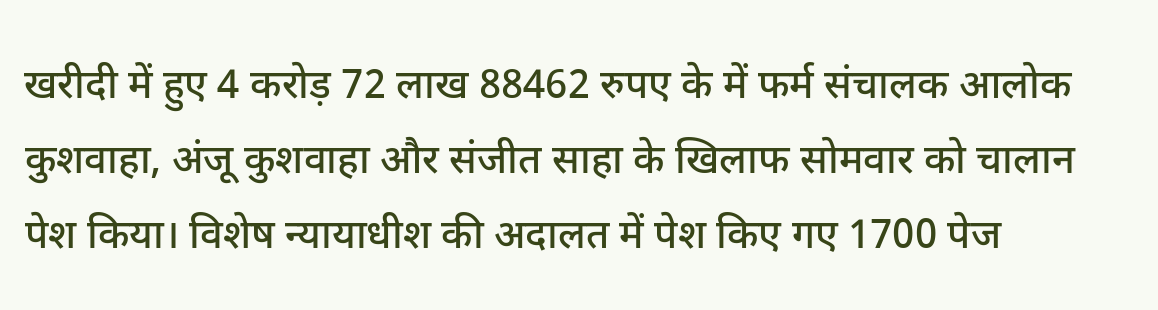खरीदी में हुए 4 करोड़ 72 लाख 88462 रुपए के में फर्म संचालक आलोक कुशवाहा, अंजू कुशवाहा और संजीत साहा के खिलाफ सोमवार को चालान पेश किया। विशेष न्यायाधीश की अदालत में पेश किए गए 1700 पेज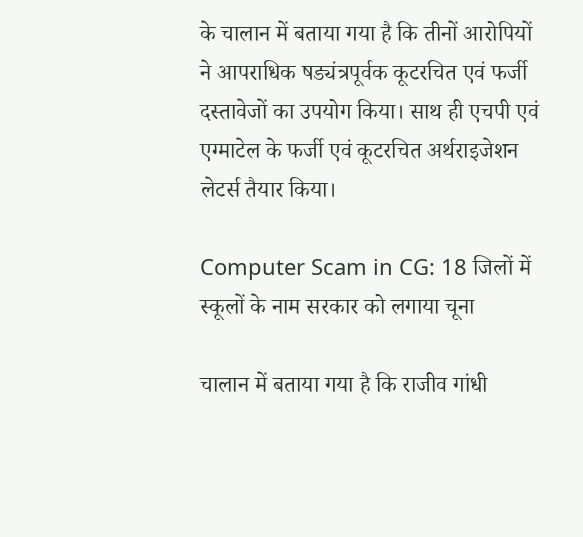के चालान में बताया गया है कि तीनों आरोपियों ने आपराधिक षड्यंत्रपूर्वक कूटरचित एवं फर्जी दस्तावेजों का उपयोग किया। साथ ही एचपी एवं एग्माटेल के फर्जी एवं कूटरचित अर्थराइजेशन लेटर्स तैयार किया।

Computer Scam in CG: 18 जिलों में स्कूलों के नाम सरकार को लगाया चूना

चालान में बताया गया है कि राजीव गांधी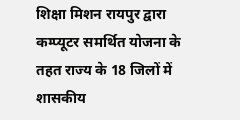शिक्षा मिशन रायपुर द्वारा कम्प्यूटर समर्थित योजना के तहत राज्य के 18 जिलों में शासकीय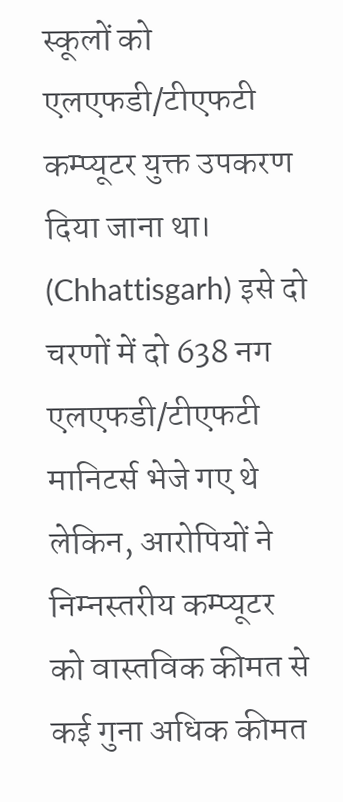स्कूलों को एलएफडी/टीएफटी कम्प्यूटर युक्त उपकरण दिया जाना था। (Chhattisgarh) इसे दो चरणों में दो 638 नग एलएफडी/टीएफटी मानिटर्स भेजे गए थे लेकिन, आरोपियों ने निम्नस्तरीय कम्प्यूटर को वास्तविक कीमत से कई गुना अधिक कीमत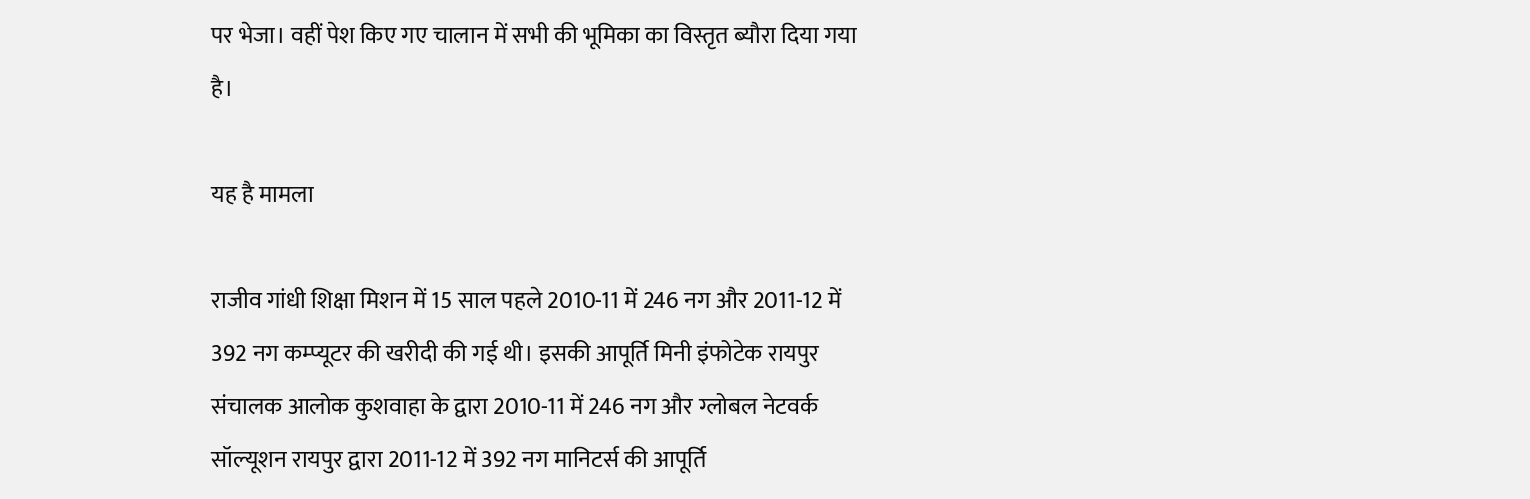पर भेजा। वहीं पेश किए गए चालान में सभी की भूमिका का विस्तृत ब्यौरा दिया गया है।

यह है मामला

राजीव गांधी शिक्षा मिशन में 15 साल पहले 2010-11 में 246 नग और 2011-12 में 392 नग कम्प्यूटर की खरीदी की गई थी। इसकी आपूर्ति मिनी इंफोटेक रायपुर संचालक आलोक कुशवाहा के द्वारा 2010-11 में 246 नग और ग्लोबल नेटवर्क सॉल्यूशन रायपुर द्वारा 2011-12 में 392 नग मानिटर्स की आपूर्ति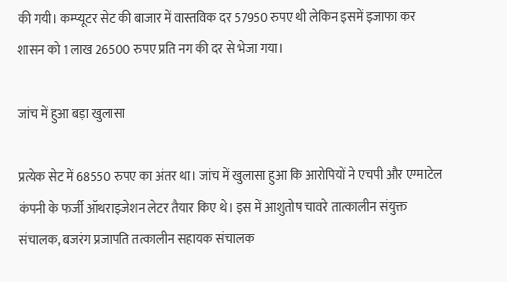की गयी। कम्प्यूटर सेट की बाजार में वास्तविक दर 57950 रुपए थी लेकिन इसमें इजाफा कर शासन को 1 लाख 26500 रुपए प्रति नग की दर से भेजा गया।

जांच में हुआ बड़ा खुलासा

प्रत्येक सेट में 68550 रुपए का अंतर था। जांच में खुलासा हुआ कि आरोपियों ने एचपी और एग्माटेल कंपनी के फर्जी ऑथराइजेशन लेटर तैयार किए थे। इस में आशुतोष चावरे तात्कालीन संयुक्त संचालक, बजरंग प्रजापति तत्कालीन सहायक संचालक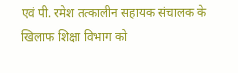एवं पी. रमेश तत्कालीन सहायक संचालक के खिलाफ शिक्षा विभाग को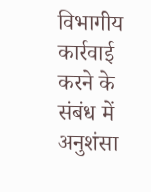विभागीय कार्रवाई करने के संबंध में अनुशंसा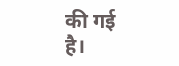की गई है।